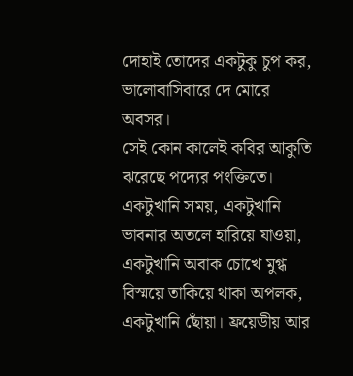দোহাই তোদের একটুকু চুপ কর,
ভালোবাসিবারে দে মোরে অবসর।
সেই কোন কালেই কবির আকুতি ঝরেছে পদ্যের পংক্তিতে। একটুখানি সময়, একটুখানি ভাবনার অতলে হারিয়ে যাওয়া, একটুখানি অবাক চোখে মুগ্ধ বিস্ময়ে তাকিয়ে থাকা অপলক, একটুখানি ছোঁয়া। ফ্রয়েডীয় আর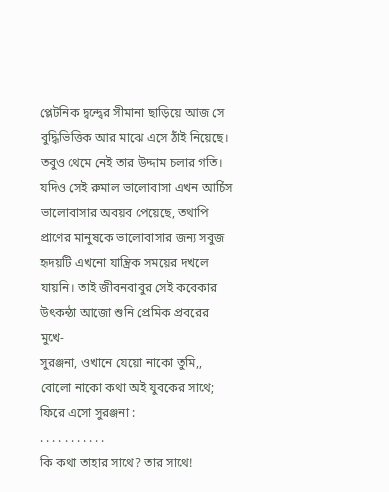প্লেটনিক দ্বন্দ্বের সীমানা ছাড়িয়ে আজ সে বুদ্ধিভিত্তিক আর মাঝে এসে ঠাঁই নিয়েছে। তবুও থেমে নেই তার উদ্দাম চলার গতি। যদিও সেই রুমাল ভালোবাসা এখন আর্চিস ভালোবাসার অবয়ব পেয়েছে, তথাপি প্রাণের মানুষকে ভালোবাসার জন্য সবুজ হৃদয়টি এখনো যান্ত্রিক সময়ের দখলে যায়নি। তাই জীবনবাবুর সেই কবেকার উৎকন্ঠা আজো শুনি প্রেমিক প্রবরের মুখে-
সুরঞ্জনা, ওখানে যেয়ো নাকো তুমি,,
বোলো নাকো কথা অই যুবকের সাথে;
ফিরে এসো সুরঞ্জনা :
. . . . . . . . . . .
কি কথা তাহার সাথে? তার সাথে!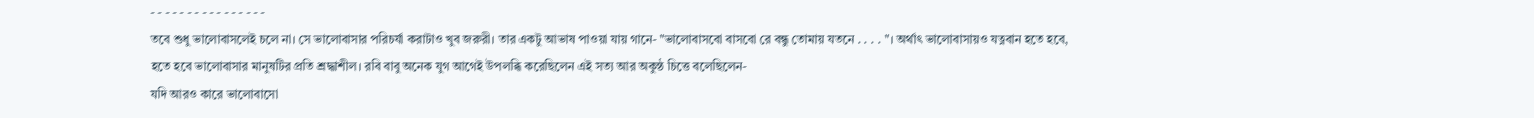- - - - - - - - - - - - - - - -
তবে শুধু ভালোবাসলেই চলে না। সে ভালোবাসার পরিচর্যা করাটাও খুব জরুরী। তার একটু আভাষ পাওয়া যায় গানে- "ভালোবাসবো বাসবো রে বন্ধু তোমায় যতনে . . . . "। অর্থাৎ ভালোবাসায়ও যত্নবান হতে হবে, হতে হবে ভালোবাসার মানুষটির প্রতি শ্রদ্ধাশীল। রবি বাবু অনেক যুগ আগেই উপলব্ধি করেছিলেন এই সত্য আর অকুন্ঠ চিত্তে বলেছিলেন-
যদি আরও কারে ভালোবাসো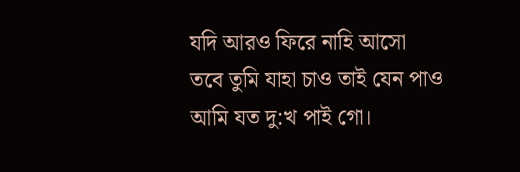যদি আরও ফিরে নাহি আসো
তবে তুমি যাহা চাও তাই যেন পাও
আমি যত দু:খ পাই গো।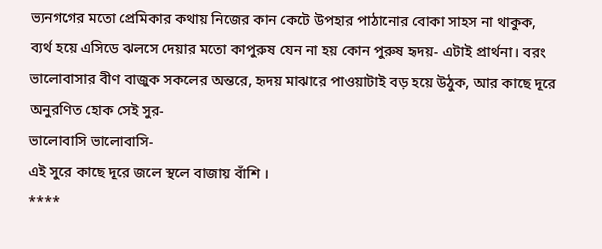ভ্যনগগের মতো প্রেমিকার কথায় নিজের কান কেটে উপহার পাঠানোর বোকা সাহস না থাকুক, ব্যর্থ হয়ে এসিডে ঝলসে দেয়ার মতো কাপুরুষ যেন না হয় কোন পুরুষ হৃদয়- এটাই প্রার্থনা। বরং ভালোবাসার বীণ বাজুক সকলের অন্তরে, হৃদয় মাঝারে পাওয়াটাই বড় হয়ে উঠুক, আর কাছে দূরে অনুরণিত হোক সেই সুর-
ভালোবাসি ভালোবাসি-
এই সুরে কাছে দূরে জলে স্থলে বাজায় বাঁশি ।
****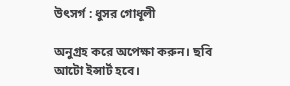উৎসর্গ : ধুসর গোধূলী

অনুগ্রহ করে অপেক্ষা করুন। ছবি আটো ইন্সার্ট হবে।